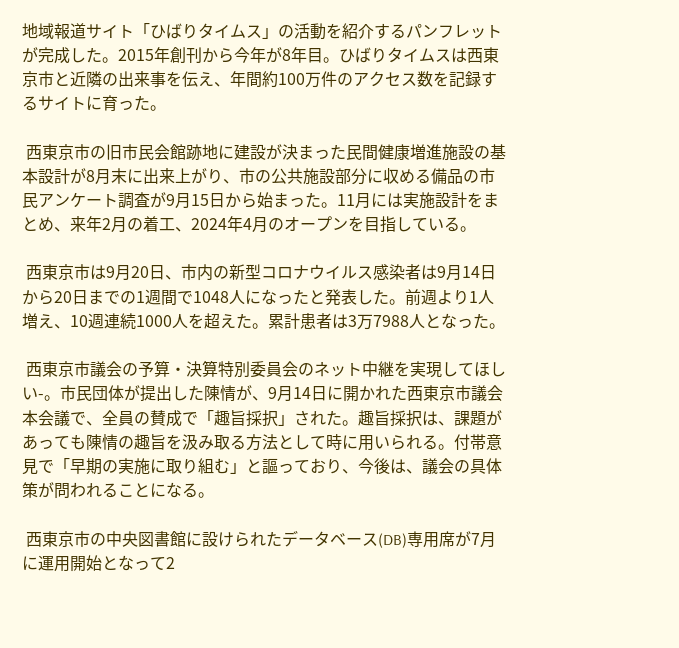地域報道サイト「ひばりタイムス」の活動を紹介するパンフレットが完成した。2015年創刊から今年が8年目。ひばりタイムスは西東京市と近隣の出来事を伝え、年間約100万件のアクセス数を記録するサイトに育った。

 西東京市の旧市民会館跡地に建設が決まった民間健康増進施設の基本設計が8月末に出来上がり、市の公共施設部分に収める備品の市民アンケート調査が9月15日から始まった。11月には実施設計をまとめ、来年2月の着工、2024年4月のオープンを目指している。

 西東京市は9月20日、市内の新型コロナウイルス感染者は9月14日から20日までの1週間で1048人になったと発表した。前週より1人増え、10週連続1000人を超えた。累計患者は3万7988人となった。

 西東京市議会の予算・決算特別委員会のネット中継を実現してほしい-。市民団体が提出した陳情が、9月14日に開かれた西東京市議会本会議で、全員の賛成で「趣旨採択」された。趣旨採択は、課題があっても陳情の趣旨を汲み取る方法として時に用いられる。付帯意見で「早期の実施に取り組む」と謳っており、今後は、議会の具体策が問われることになる。

 西東京市の中央図書館に設けられたデータベース(DB)専用席が7月に運用開始となって2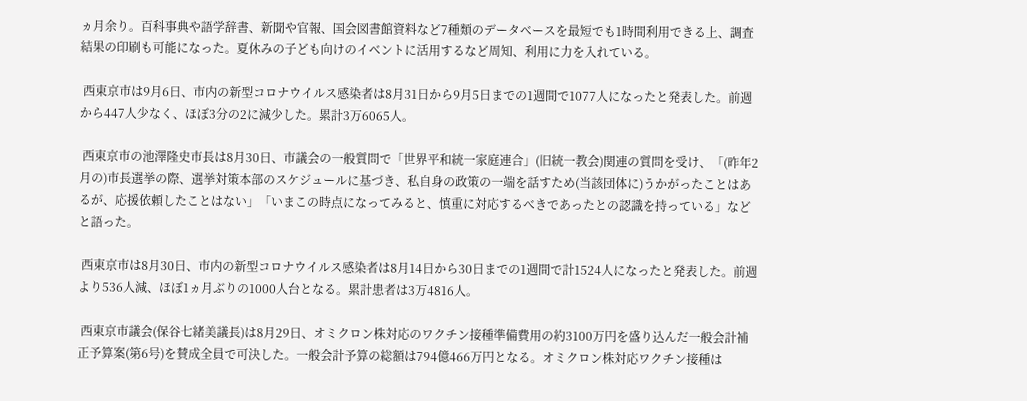ヵ月余り。百科事典や語学辞書、新聞や官報、国会図書館資料など7種類のデータベースを最短でも1時間利用できる上、調査結果の印刷も可能になった。夏休みの子ども向けのイベントに活用するなど周知、利用に力を入れている。

 西東京市は9月6日、市内の新型コロナウイルス感染者は8月31日から9月5日までの1週間で1077人になったと発表した。前週から447人少なく、ほぼ3分の2に減少した。累計3万6065人。

 西東京市の池澤隆史市長は8月30日、市議会の一般質問で「世界平和統一家庭連合」(旧統一教会)関連の質問を受け、「(昨年2月の)市長選挙の際、選挙対策本部のスケジュールに基づき、私自身の政策の一端を話すため(当該団体に)うかがったことはあるが、応援依頼したことはない」「いまこの時点になってみると、慎重に対応するべきであったとの認識を持っている」などと語った。

 西東京市は8月30日、市内の新型コロナウイルス感染者は8月14日から30日までの1週間で計1524人になったと発表した。前週より536人減、ほぼ1ヵ月ぶりの1000人台となる。累計患者は3万4816人。

 西東京市議会(保谷七緒美議長)は8月29日、オミクロン株対応のワクチン接種準備費用の約3100万円を盛り込んだ一般会計補正予算案(第6号)を賛成全員で可決した。一般会計予算の総額は794億466万円となる。オミクロン株対応ワクチン接種は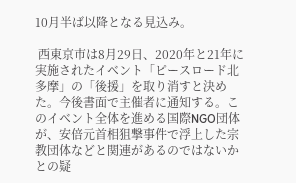10月半ば以降となる見込み。

 西東京市は8月29日、2020年と21年に実施されたイベント「ピースロード北多摩」の「後援」を取り消すと決めた。今後書面で主催者に通知する。このイベント全体を進める国際NGO団体が、安倍元首相狙撃事件で浮上した宗教団体などと関連があるのではないかとの疑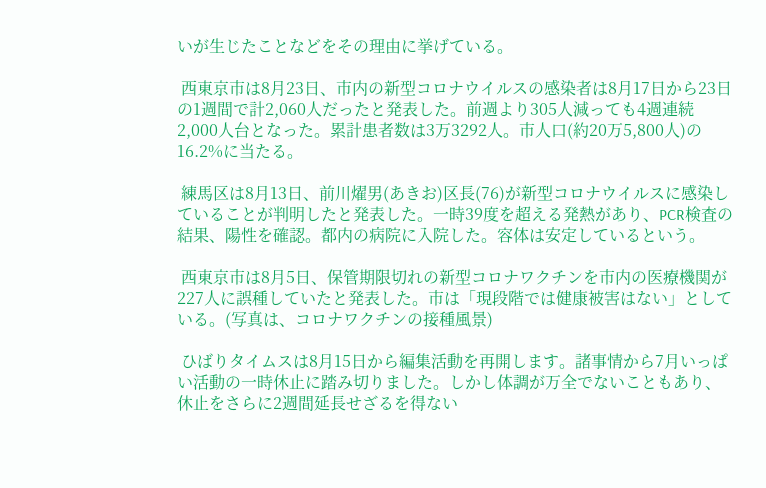いが生じたことなどをその理由に挙げている。

 西東京市は8月23日、市内の新型コロナウイルスの感染者は8月17日から23日の1週間で計2,060人だったと発表した。前週より305人減っても4週連続2,000人台となった。累計患者数は3万3292人。市人口(約20万5,800人)の16.2%に当たる。

 練馬区は8月13日、前川燿男(あきお)区長(76)が新型コロナウイルスに感染していることが判明したと発表した。一時39度を超える発熱があり、PCR検査の結果、陽性を確認。都内の病院に入院した。容体は安定しているという。

 西東京市は8月5日、保管期限切れの新型コロナワクチンを市内の医療機関が227人に誤種していたと発表した。市は「現段階では健康被害はない」としている。(写真は、コロナワクチンの接種風景)

 ひばりタイムスは8月15日から編集活動を再開します。諸事情から7月いっぱい活動の一時休止に踏み切りました。しかし体調が万全でないこともあり、休止をさらに2週間延長せざるを得ない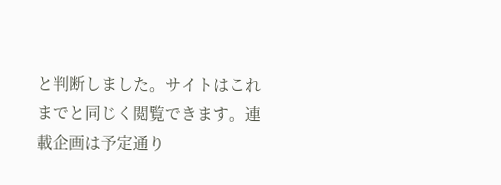と判断しました。サイトはこれまでと同じく閲覧できます。連載企画は予定通り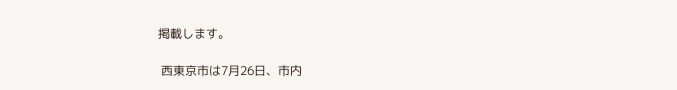掲載します。

 西東京市は7月26日、市内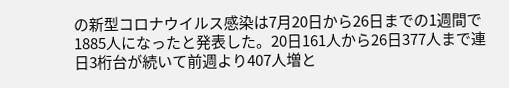の新型コロナウイルス感染は7月20日から26日までの1週間で1885人になったと発表した。20日161人から26日377人まで連日3桁台が続いて前週より407人増と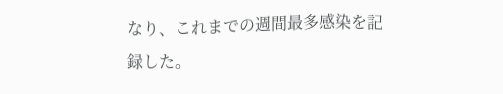なり、これまでの週間最多感染を記録した。